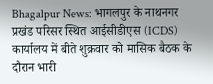Bhagalpur News: भागलपुर के नाथनगर प्रखंड परिसर स्थित आईसीडीएस (ICDS) कार्यालय में बीते शुक्रवार को मासिक बैठक के दौरान भारी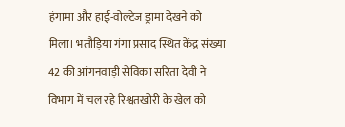हंगामा और हाई-वोल्टेज ड्रामा देखने को मिला। भतौड़िया गंगा प्रसाद स्थित केंद्र संख्या 42 की आंगनवाड़ी सेविका सरिता देवी ने विभाग में चल रहे रिश्वतखोरी के खेल को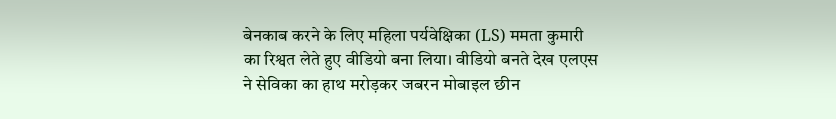बेनकाब करने के लिए महिला पर्यवेक्षिका (LS) ममता कुमारी का रिश्वत लेते हुए वीडियो बना लिया। वीडियो बनते देख एलएस ने सेविका का हाथ मरोड़कर जबरन मोबाइल छीन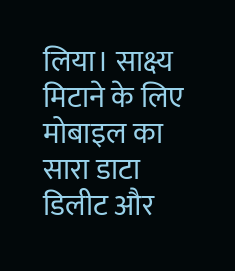लिया। साक्ष्य मिटाने के लिए मोबाइल का सारा डाटा डिलीट और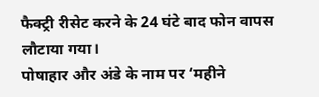फैक्ट्री रीसेट करने के 24 घंटे बाद फोन वापस लौटाया गया।
पोषाहार और अंडे के नाम पर ‘महीने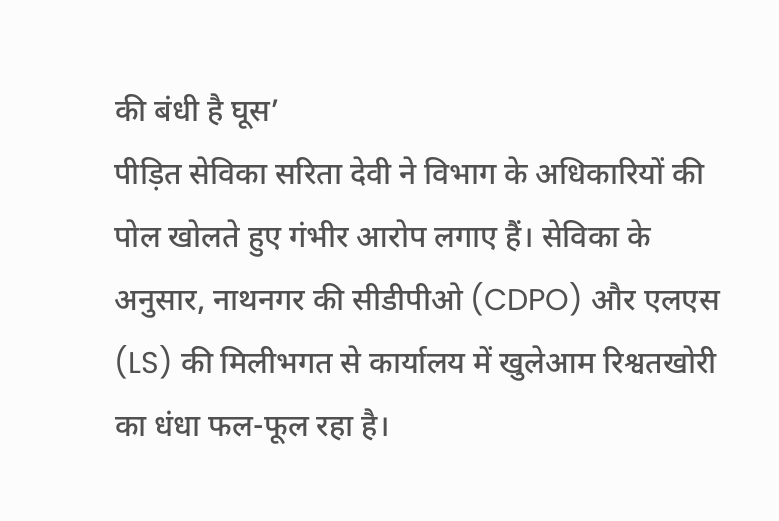की बंधी है घूस’
पीड़ित सेविका सरिता देवी ने विभाग के अधिकारियों की पोल खोलते हुए गंभीर आरोप लगाए हैं। सेविका के अनुसार, नाथनगर की सीडीपीओ (CDPO) और एलएस (LS) की मिलीभगत से कार्यालय में खुलेआम रिश्वतखोरी का धंधा फल-फूल रहा है।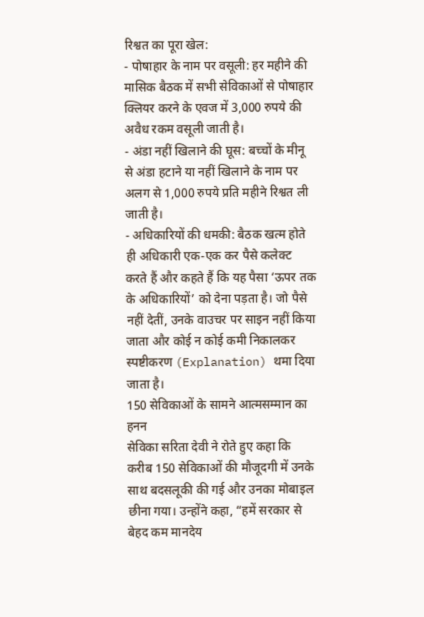रिश्वत का पूरा खेल:
- पोषाहार के नाम पर वसूली: हर महीने की मासिक बैठक में सभी सेविकाओं से पोषाहार क्लियर करने के एवज में 3,000 रुपये की अवैध रकम वसूली जाती है।
- अंडा नहीं खिलाने की घूस: बच्चों के मीनू से अंडा हटाने या नहीं खिलाने के नाम पर अलग से 1,000 रुपये प्रति महीने रिश्वत ली जाती है।
- अधिकारियों की धमकी: बैठक खत्म होते ही अधिकारी एक-एक कर पैसे कलेक्ट करते हैं और कहते हैं कि यह पैसा ‘ऊपर तक के अधिकारियों’ को देना पड़ता है। जो पैसे नहीं देतीं, उनके वाउचर पर साइन नहीं किया जाता और कोई न कोई कमी निकालकर स्पष्टीकरण (Explanation) थमा दिया जाता है।
150 सेविकाओं के सामने आत्मसम्मान का हनन
सेविका सरिता देवी ने रोते हुए कहा कि करीब 150 सेविकाओं की मौजूदगी में उनके साथ बदसलूकी की गई और उनका मोबाइल छीना गया। उन्होंने कहा, “हमें सरकार से बेहद कम मानदेय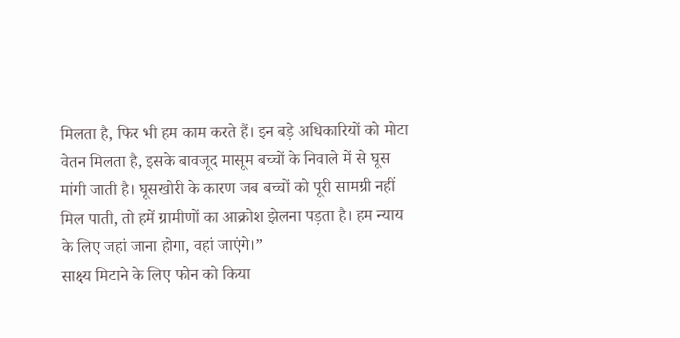मिलता है, फिर भी हम काम करते हैं। इन बड़े अधिकारियों को मोटा वेतन मिलता है, इसके बावजूद मासूम बच्चों के निवाले में से घूस मांगी जाती है। घूसखोरी के कारण जब बच्चों को पूरी सामग्री नहीं मिल पाती, तो हमें ग्रामीणों का आक्रोश झेलना पड़ता है। हम न्याय के लिए जहां जाना होगा, वहां जाएंगे।”
साक्ष्य मिटाने के लिए फोन को किया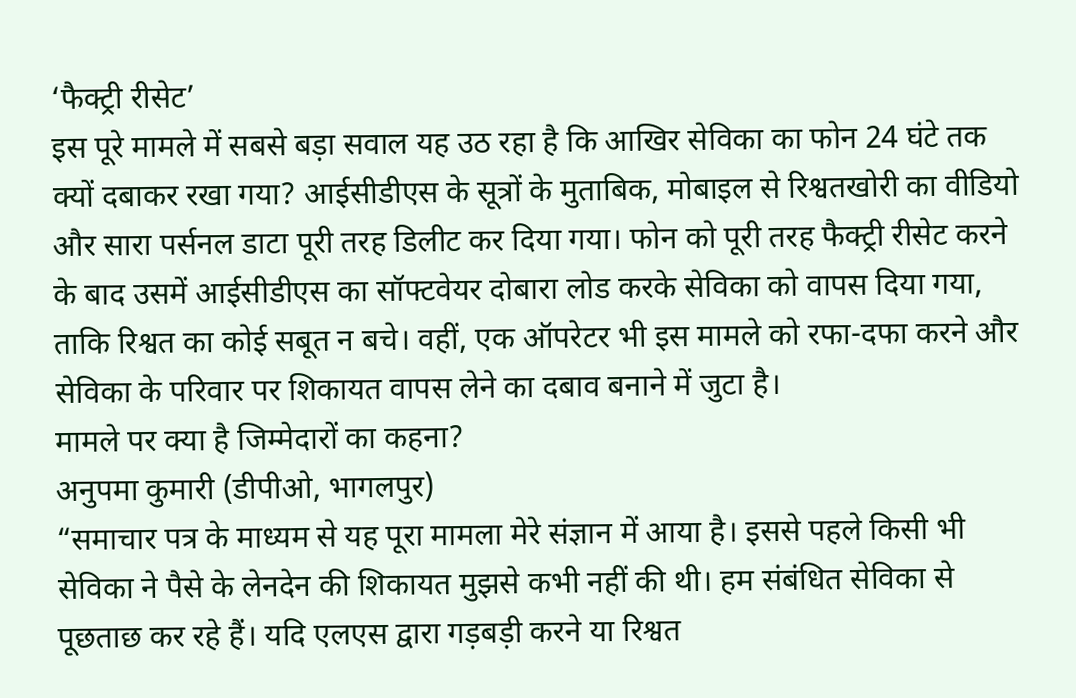‘फैक्ट्री रीसेट’
इस पूरे मामले में सबसे बड़ा सवाल यह उठ रहा है कि आखिर सेविका का फोन 24 घंटे तक क्यों दबाकर रखा गया? आईसीडीएस के सूत्रों के मुताबिक, मोबाइल से रिश्वतखोरी का वीडियो और सारा पर्सनल डाटा पूरी तरह डिलीट कर दिया गया। फोन को पूरी तरह फैक्ट्री रीसेट करने के बाद उसमें आईसीडीएस का सॉफ्टवेयर दोबारा लोड करके सेविका को वापस दिया गया, ताकि रिश्वत का कोई सबूत न बचे। वहीं, एक ऑपरेटर भी इस मामले को रफा-दफा करने और सेविका के परिवार पर शिकायत वापस लेने का दबाव बनाने में जुटा है।
मामले पर क्या है जिम्मेदारों का कहना?
अनुपमा कुमारी (डीपीओ, भागलपुर)
“समाचार पत्र के माध्यम से यह पूरा मामला मेरे संज्ञान में आया है। इससे पहले किसी भी सेविका ने पैसे के लेनदेन की शिकायत मुझसे कभी नहीं की थी। हम संबंधित सेविका से पूछताछ कर रहे हैं। यदि एलएस द्वारा गड़बड़ी करने या रिश्वत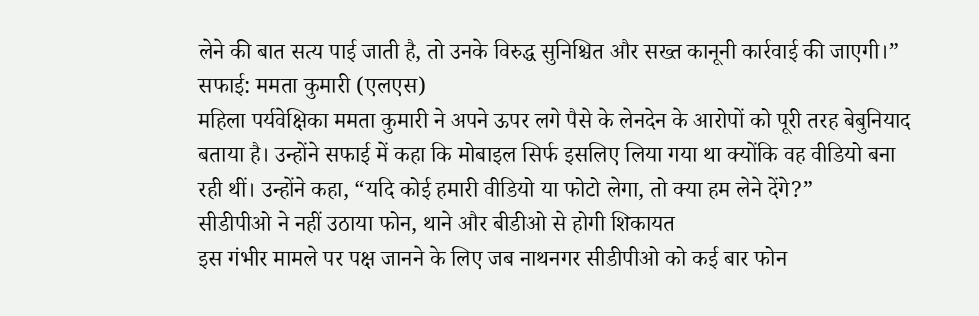लेने की बात सत्य पाई जाती है, तो उनके विरुद्ध सुनिश्चित और सख्त कानूनी कार्रवाई की जाएगी।”
सफाई: ममता कुमारी (एलएस)
महिला पर्यवेक्षिका ममता कुमारी ने अपने ऊपर लगे पैसे के लेनदेन के आरोपों को पूरी तरह बेबुनियाद बताया है। उन्होंने सफाई में कहा कि मोबाइल सिर्फ इसलिए लिया गया था क्योंकि वह वीडियो बना रही थीं। उन्होंने कहा, “यदि कोई हमारी वीडियो या फोटो लेगा, तो क्या हम लेने देंगे?”
सीडीपीओ ने नहीं उठाया फोन, थाने और बीडीओ से होगी शिकायत
इस गंभीर मामले पर पक्ष जानने के लिए जब नाथनगर सीडीपीओ को कई बार फोन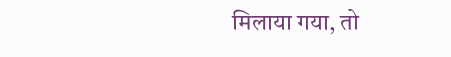मिलाया गया, तो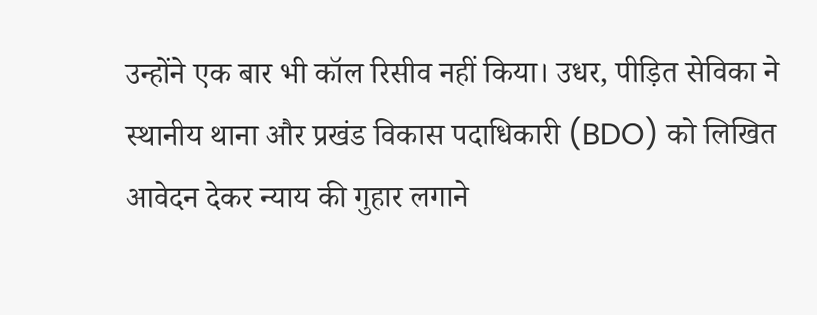उन्होंने एक बार भी कॉल रिसीव नहीं किया। उधर, पीड़ित सेविका ने स्थानीय थाना और प्रखंड विकास पदाधिकारी (BDO) को लिखित आवेदन देकर न्याय की गुहार लगाने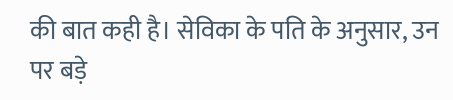की बात कही है। सेविका के पति के अनुसार, उन पर बड़े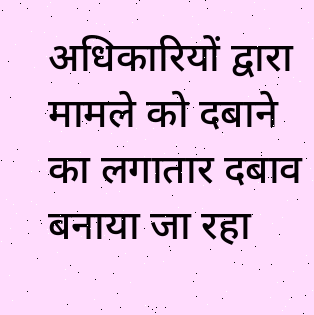अधिकारियों द्वारा मामले को दबाने का लगातार दबाव बनाया जा रहा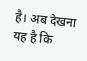है। अब देखना यह है कि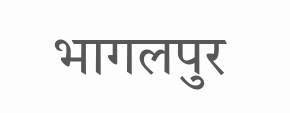भागलपुर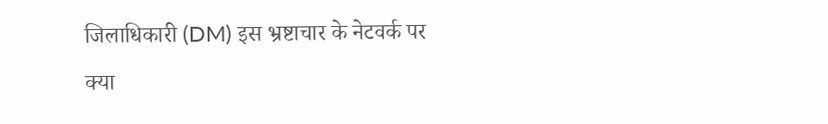जिलाधिकारी (DM) इस भ्रष्टाचार के नेटवर्क पर क्या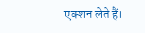एक्शन लेते हैं।